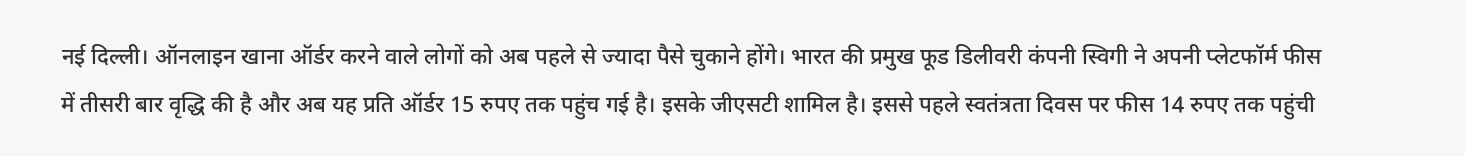नई दिल्ली। ऑनलाइन खाना ऑर्डर करने वाले लोगों को अब पहले से ज्यादा पैसे चुकाने होंगे। भारत की प्रमुख फूड डिलीवरी कंपनी स्विगी ने अपनी प्लेटफॉर्म फीस में तीसरी बार वृद्धि की है और अब यह प्रति ऑर्डर 15 रुपए तक पहुंच गई है। इसके जीएसटी शामिल है। इससे पहले स्वतंत्रता दिवस पर फीस 14 रुपए तक पहुंची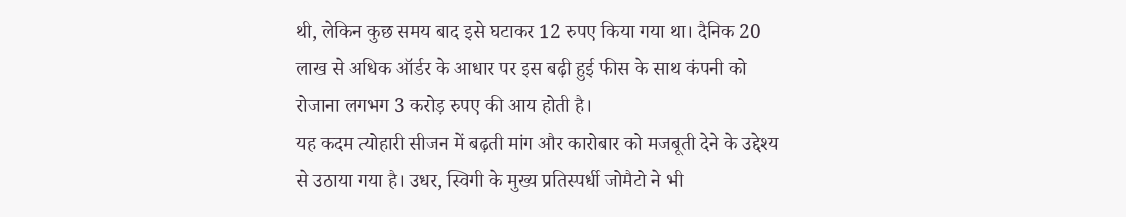थी, लेकिन कुछ समय बाद इसे घटाकर 12 रुपए किया गया था। दैनिक 20 लाख से अधिक ऑर्डर के आधार पर इस बढ़ी हुई फीस के साथ कंपनी को रोजाना लगभग 3 करोड़ रुपए की आय होती है।
यह कदम त्योहारी सीजन में बढ़ती मांग और कारोबार को मजबूती देने के उद्देश्य से उठाया गया है। उधर, स्विगी के मुख्य प्रतिस्पर्धी जोमैटो ने भी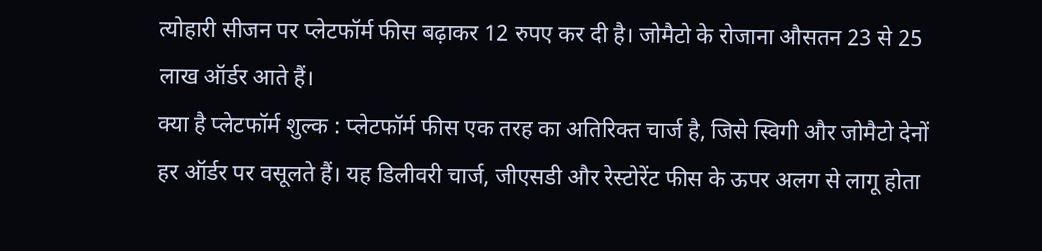त्योहारी सीजन पर प्लेटफॉर्म फीस बढ़ाकर 12 रुपए कर दी है। जोमैटो के रोजाना औसतन 23 से 25 लाख ऑर्डर आते हैं।
क्या है प्लेटफॉर्म शुल्क : प्लेटफॉर्म फीस एक तरह का अतिरिक्त चार्ज है, जिसे स्विगी और जोमैटो देनों हर ऑर्डर पर वसूलते हैं। यह डिलीवरी चार्ज, जीएसडी और रेस्टोरेंट फीस के ऊपर अलग से लागू होता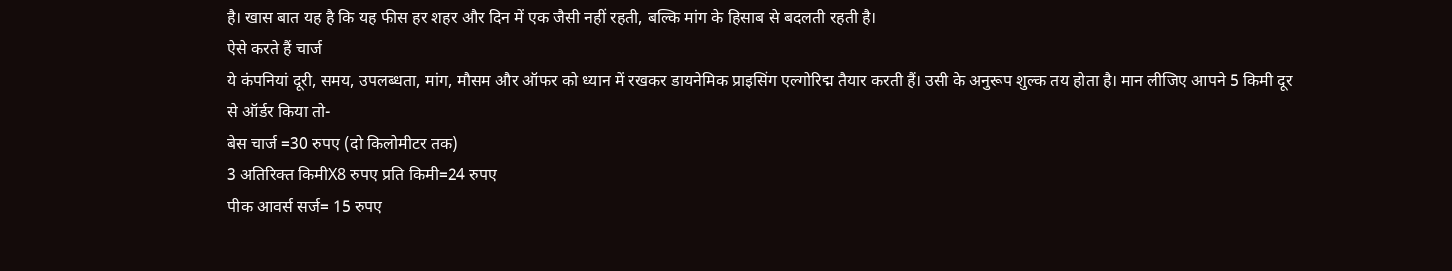है। खास बात यह है कि यह फीस हर शहर और दिन में एक जैसी नहीं रहती, बल्कि मांग के हिसाब से बदलती रहती है।
ऐसे करते हैं चार्ज
ये कंपनियां दूरी, समय, उपलब्धता, मांग, मौसम और ऑफर को ध्यान में रखकर डायनेमिक प्राइसिंग एल्गोरिद्म तैयार करती हैं। उसी के अनुरूप शुल्क तय होता है। मान लीजिए आपने 5 किमी दूर से ऑर्डर किया तो-
बेस चार्ज =30 रुपए (दो किलोमीटर तक)
3 अतिरिक्त किमीX8 रुपए प्रति किमी=24 रुपए
पीक आवर्स सर्ज= 15 रुपए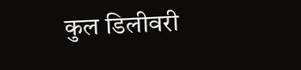कुल डिलीवरी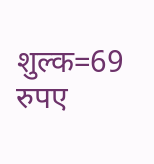शुल्क=69 रुपए